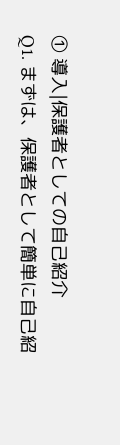① 導入|保護者としての自己紹介
Q1. まずは、保護者として簡単に自己紹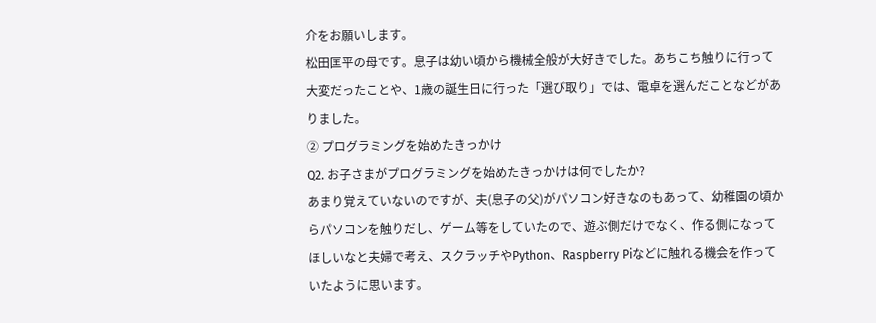介をお願いします。
松田匡平の母です。息子は幼い頃から機械全般が大好きでした。あちこち触りに行って大変だったことや、1歳の誕生日に行った「選び取り」では、電卓を選んだことなどがありました。
② プログラミングを始めたきっかけ
Q2. お子さまがプログラミングを始めたきっかけは何でしたか?
あまり覚えていないのですが、夫(息子の父)がパソコン好きなのもあって、幼稚園の頃からパソコンを触りだし、ゲーム等をしていたので、遊ぶ側だけでなく、作る側になってほしいなと夫婦で考え、スクラッチやPython、Raspberry Piなどに触れる機会を作っていたように思います。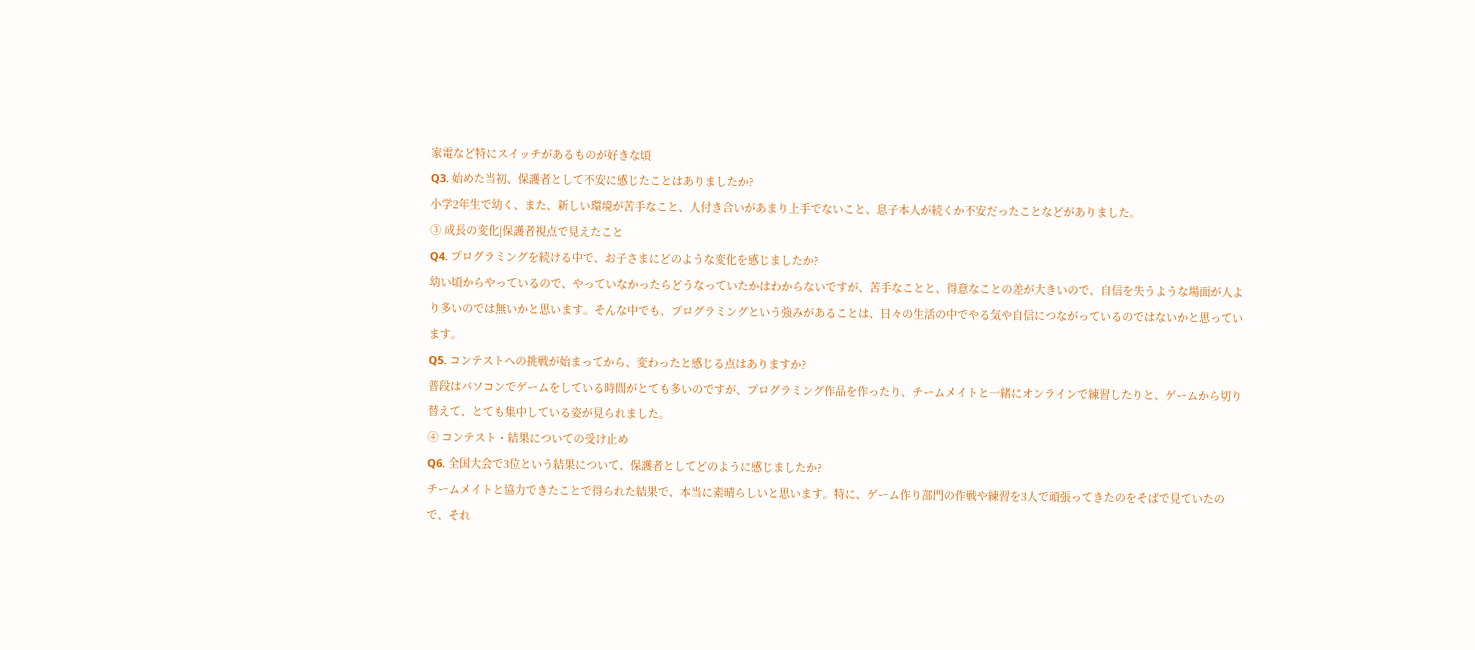家電など特にスイッチがあるものが好きな頃
Q3. 始めた当初、保護者として不安に感じたことはありましたか?
小学2年生で幼く、また、新しい環境が苦手なこと、人付き合いがあまり上手でないこと、息子本人が続くか不安だったことなどがありました。
③ 成長の変化|保護者視点で見えたこと
Q4. プログラミングを続ける中で、お子さまにどのような変化を感じましたか?
幼い頃からやっているので、やっていなかったらどうなっていたかはわからないですが、苦手なことと、得意なことの差が大きいので、自信を失うような場面が人より多いのでは無いかと思います。そんな中でも、プログラミングという強みがあることは、日々の生活の中でやる気や自信につながっているのではないかと思っています。
Q5. コンテストへの挑戦が始まってから、変わったと感じる点はありますか?
普段はパソコンでゲームをしている時間がとても多いのですが、プログラミング作品を作ったり、チームメイトと一緒にオンラインで練習したりと、ゲームから切り替えて、とても集中している姿が見られました。
④ コンテスト・結果についての受け止め
Q6. 全国大会で3位という結果について、保護者としてどのように感じましたか?
チームメイトと協力できたことで得られた結果で、本当に素晴らしいと思います。特に、ゲーム作り部門の作戦や練習を3人で頑張ってきたのをそばで見ていたので、それ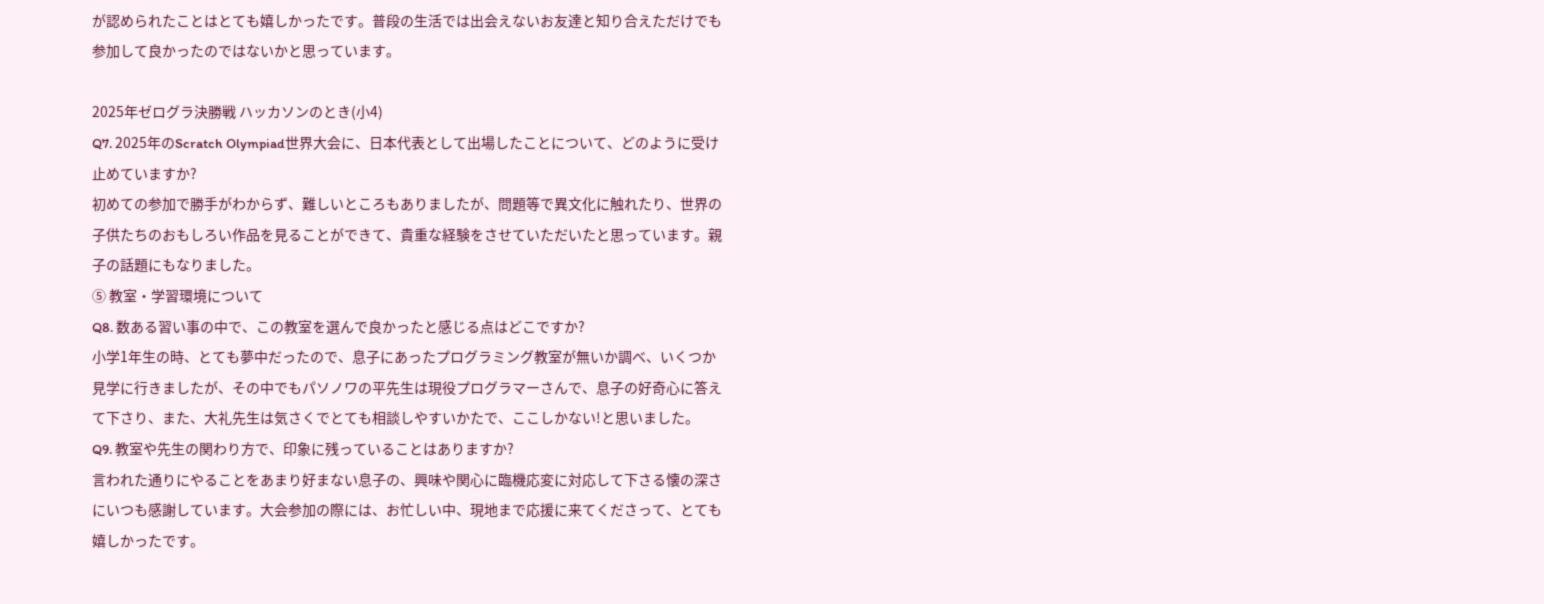が認められたことはとても嬉しかったです。普段の生活では出会えないお友達と知り合えただけでも参加して良かったのではないかと思っています。

2025年ゼログラ決勝戦 ハッカソンのとき(小4)
Q7. 2025年のScratch Olympiad世界大会に、日本代表として出場したことについて、どのように受け止めていますか?
初めての参加で勝手がわからず、難しいところもありましたが、問題等で異文化に触れたり、世界の子供たちのおもしろい作品を見ることができて、貴重な経験をさせていただいたと思っています。親子の話題にもなりました。
⑤ 教室・学習環境について
Q8. 数ある習い事の中で、この教室を選んで良かったと感じる点はどこですか?
小学1年生の時、とても夢中だったので、息子にあったプログラミング教室が無いか調べ、いくつか見学に行きましたが、その中でもパソノワの平先生は現役プログラマーさんで、息子の好奇心に答えて下さり、また、大礼先生は気さくでとても相談しやすいかたで、ここしかない!と思いました。
Q9. 教室や先生の関わり方で、印象に残っていることはありますか?
言われた通りにやることをあまり好まない息子の、興味や関心に臨機応変に対応して下さる懐の深さにいつも感謝しています。大会参加の際には、お忙しい中、現地まで応援に来てくださって、とても嬉しかったです。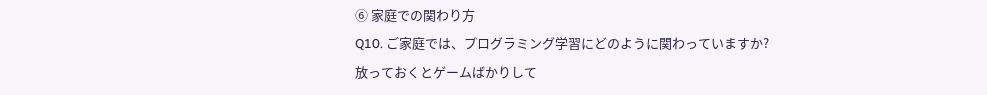⑥ 家庭での関わり方
Q10. ご家庭では、プログラミング学習にどのように関わっていますか?
放っておくとゲームばかりして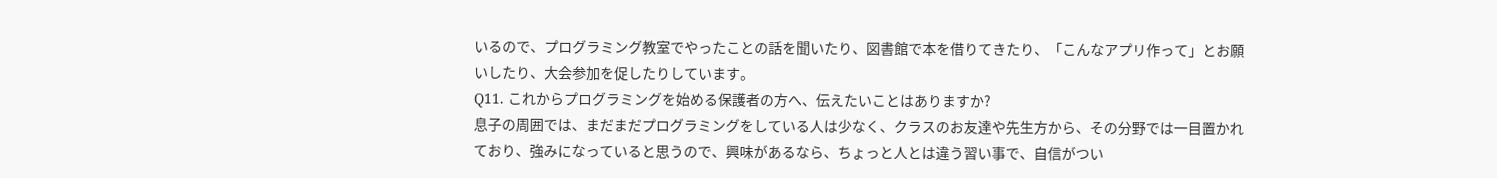いるので、プログラミング教室でやったことの話を聞いたり、図書館で本を借りてきたり、「こんなアプリ作って」とお願いしたり、大会参加を促したりしています。
Q11. これからプログラミングを始める保護者の方へ、伝えたいことはありますか?
息子の周囲では、まだまだプログラミングをしている人は少なく、クラスのお友達や先生方から、その分野では一目置かれており、強みになっていると思うので、興味があるなら、ちょっと人とは違う習い事で、自信がつい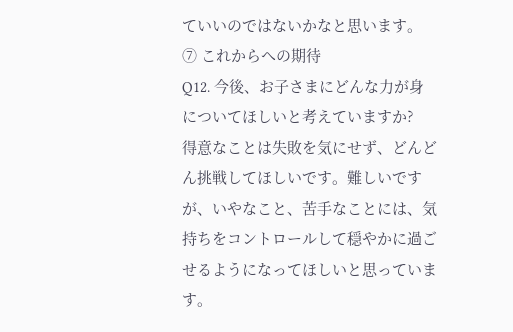ていいのではないかなと思います。
⑦ これからへの期待
Q12. 今後、お子さまにどんな力が身についてほしいと考えていますか?
得意なことは失敗を気にせず、どんどん挑戦してほしいです。難しいですが、いやなこと、苦手なことには、気持ちをコントロールして穏やかに過ごせるようになってほしいと思っています。